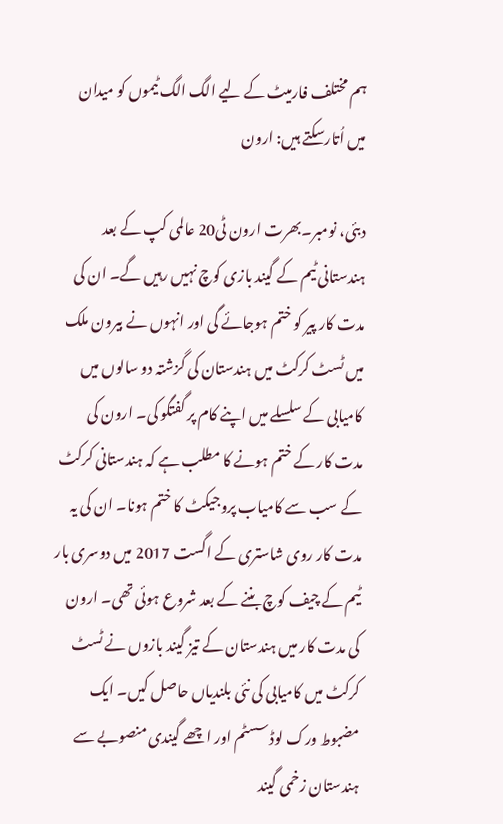ہم مختلف فارمیٹ کے لیے الگ الگ ٹیموں کو میدان میں اُتارسکتے ہیں: ارون

دبئی، نومبر۔بھرت ارون ٹی20 عالمی کپ کے بعد ہندستانی ٹیم کے گیند بازی کوچ نہیں رہیں گے۔ ان کی مدت کار پیر کو ختم ہوجائے گی اور انہوں نے بیرون ملک میں ٹسٹ کرکٹ میں ہندستان کی گزشتہ دو سالوں میں کامیابی کے سلسلے میں اپنے کام پر گفتگو کی۔ ارون کی مدت کار کے ختم ہونے کا مطلب ہے کہ ہندستانی کرکٹ کے سب سے کامیاب پروجیکٹ کا ختم ہونا۔ ان کی یہ مدت کار روی شاستری کے اگست 2017 میں دوسری بار ٹیم کے چیف کوچ بننے کے بعد شروع ہوئی تھی۔ ارون کی مدت کار میں ہندستان کے تیز گیند بازوں نے ٹسٹ کرکٹ میں کامیابی کی نئی بلندیاں حاصل کیں۔ ایک مضبوط ورک لوڈ سسٹم اور اچھے گیندی منصوبے سے ہندستان زخمی گیند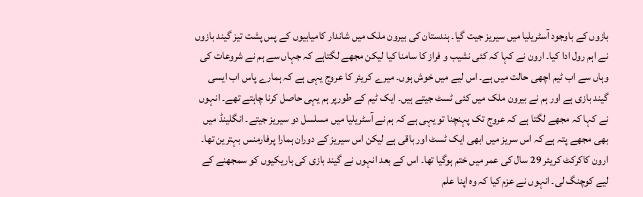بازوں کے باوجود آسٹریلیا میں سیریز جیت گیا۔ ہندستان کی بیرون ملک میں شاندار کامیابیوں کے پس پشت تیز گیند بازوں نے اہم رول ادا کیا۔ ارون نے کہا کہ کئی نشیب و فراز کا سامنا کیا لیکن مجھے لگتاہے کہ جہاں سے ہم نے شروعات کی وہاں سے اب ٹیم اچھی حالت میں ہے۔ اس لیے میں خوش ہوں۔ میرے کریئر کا عروج یہی ہے کہ ہمارے پاس اب ایسی گیند بازی ہے اور ہم نے بیرون ملک میں کئی ٹسٹ جیتے ہیں۔ ایک ٹیم کے طورپر ہم یہی حاصل کرنا چاہتے تھے۔ انہوں نے کہا کہ مجھے لگتا ہے کہ عروج تک پہنچنا تو یہی ہے کہ ہم نے آسٹریلیا میں مسلسل دو سیریز جیتے۔ انگلینڈ میں بھی مجھے پتہ ہے کہ اس سریز میں ابھی ایک ٹسٹ اور باقی ہے لیکن اس سیریز کے دوران ہمارا پرفارمنس بہترین تھا۔ ارون کاکرکٹ کریئر 29 سال کی عمر میں ختم ہوگیا تھا۔ اس کے بعد انہوں نے گیند بازی کی باریکیوں کو سمجھنے کے لیے کوچنگ لی۔ انہوں نے عزم کیا کہ وہ اپنا علم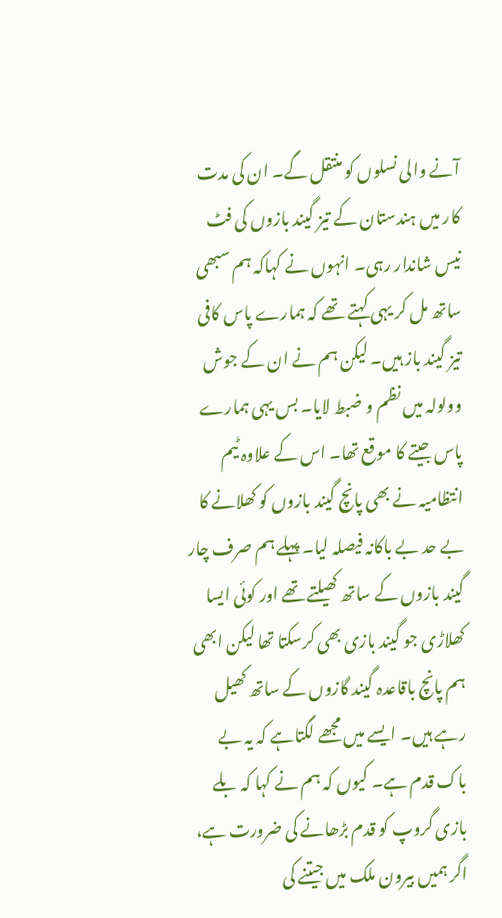آنے والی نسلوں کو منتقل گے۔ ان کی مدت کار میں ہندستان کے تیز گیند بازوں کی فٹ نیس شاندار رہی۔ انہوں نے کہاکہ ہم سبھی ساتھ مل کر یہی کہتے تھے کہ ہمارے پاس کافی تیز گیند باز ہیں۔ لیکن ہم نے ان کے جوش وولولہ میں نظم و ضبط لایا۔ بس یہی ہمارے پاس جیتے کا موقع تھا۔ اس کے علاوہ ٹیم انتظامیہ نے بھی پانچ گیند بازوں کو کھلانے کا بے حد بے باکانہ فیصلہ لیا۔ پہلے ہم صرف چار گیند بازوں کے ساتھ کھیلتے تھے اور کوئی ایسا کھلاڑی جو گیند بازی بھی کرسکتا تھا لیکن ابھی ہم پانچ باقاعدہ گیند گازوں کے ساتھ کھیل رہے ہیں۔ ایسے میں مجھے لگتاہے کہ یہ بے باک قدم ہے۔ کیوں کہ ہم نے کہا کہ بلے بازی گروپ کو قدم بڑھانے کی ضرورت ہے، اگر ہمیں بیرون ملک میں جیتنے کی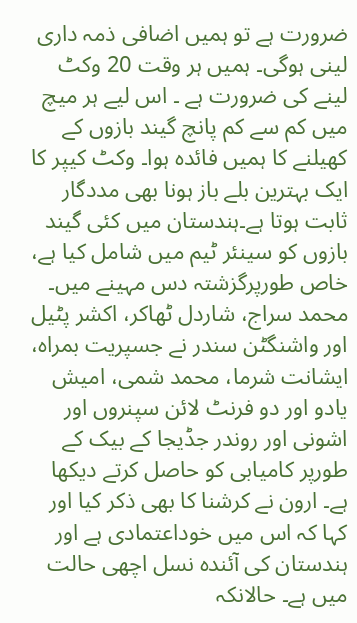ضرورت ہے تو ہمیں اضافی ذمہ داری لینی ہوگی۔ ہمیں ہر وقت 20 وکٹ لینے کی ضرورت ہے ۔ اس لیے ہر میچ میں کم سے کم پانچ گیند بازوں کے کھیلنے کا ہمیں فائدہ ہوا۔ وکٹ کیپر کا ایک بہترین بلے باز ہونا بھی مددگار ثابت ہوتا ہے۔ہندستان میں کئی گیند بازوں کو سینئر ٹیم میں شامل کیا ہے، خاص طورپرگزشتہ دس مہینے میں۔ محمد سراج، شاردل ٹھاکر، اکشر پٹیل اور واشنگٹن سندر نے جسپریت بمراہ، ایشانت شرما، محمد شمی، امیش یادو اور دو فرنٹ لائن سپنروں اور اشونی اور روندر جڈیجا کے بیک کے طورپر کامیابی کو حاصل کرتے دیکھا ہے۔ ارون نے کرشنا کا بھی ذکر کیا اور کہا کہ اس میں خوداعتمادی ہے اور ہندستان کی آئندہ نسل اچھی حالت میں ہے۔ حالانکہ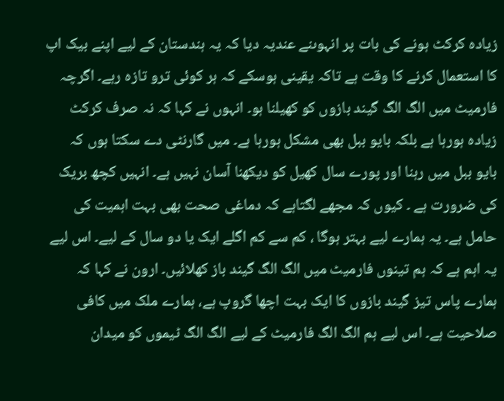زیادہ کرکٹ ہونے کی بات پر انہوںنے عندیہ دیا کہ یہ ہندستان کے لیے اپنے بیک اپ کا استعمال کرنے کا وقت ہے تاکہ یقینی ہوسکے کہ ہر کوئی ترو تازہ رہے۔ اگرچہ فارمیٹ میں الگ الگ گیند بازوں کو کھیلنا ہو۔ انہوں نے کہا کہ نہ صرف کرکٹ زیادہ ہورہا ہے بلکہ بایو ببل بھی مشکل ہورہا ہے۔ میں گارنٹی دے سکتا ہوں کہ بایو ببل میں رہنا اور پورے سال کھیل کو دیکھنا آسان نہیں ہے۔ انہیں کچھ بریک کی ضرورت ہے ۔ کیوں کہ مجھے لگتاہے کہ دماغی صحت بھی بہت اہمیت کی حامل ہے۔ یہ ہمارے لیے بہتر ہوگا ، کم سے کم اگلے ایک یا دو سال کے لیے۔ اس لیے یہ اہم ہے کہ ہم تینوں فارمیٹ میں الگ الگ گیند باز کھلائیں۔ ارون نے کہا کہ ہمارے پاس تیز گیند بازوں کا ایک بہت اچھا گروپ ہے، ہمارے ملک میں کافی صلاحیت ہے۔ اس لیے ہم الگ الگ فارمیٹ کے لیے الگ الگ ٹیموں کو میدان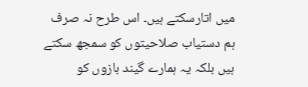میں اتارسکتے ہیں۔ اس طرح نہ صرف ہم دستیاب صلاحیتوں کو سمجھ سکتے ہیں بلکہ یہ ہمارے گیند بازوں کو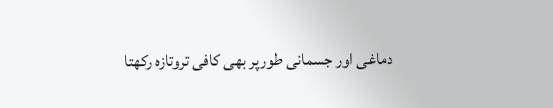دماغی اور جسمانی طورپر بھی کافی تروتازہ رکھتا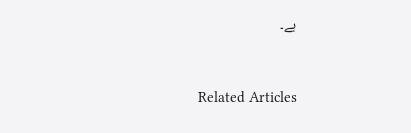ہے۔



Related Articles